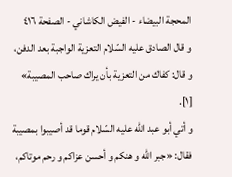المحجة البيضاء - الفيض الكاشاني - الصفحة ٤١٦
و قال الصادق عليه السّلام التعزية الواجبة بعد الدفن، و قال: كفاك من التعزية بأن يراك صاحب المصيبة» [١].
و أتي أبو عبد اللّه عليه السّلام قوما قد أصيبوا بمصيبة فقال: «جبر اللّه و هنكم و أحسن عزاكم و رحم موتاكم،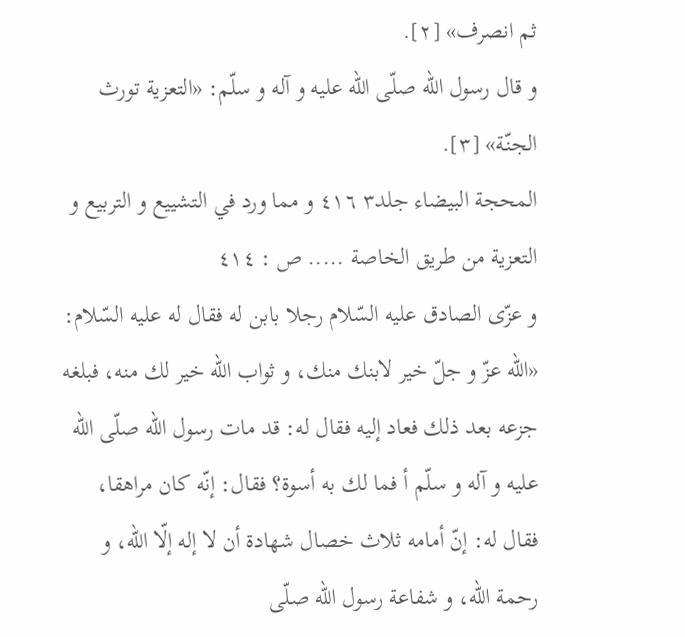ثم انصرف» [٢].
و قال رسول اللّه صلّى اللّه عليه و آله و سلّم: «التعزية تورث الجنّة» [٣].
المحجة البيضاء جلد٣ ٤١٦ و مما ورد في التشييع و التربيع و التعزية من طريق الخاصة ..... ص : ٤١٤
و عزّى الصادق عليه السّلام رجلا بابن له فقال له عليه السّلام: «اللّه عزّ و جلّ خير لابنك منك، و ثواب اللّه خير لك منه، فبلغه جزعه بعد ذلك فعاد إليه فقال له: قد مات رسول اللّه صلّى اللّه عليه و آله و سلّم أ فما لك به أسوة؟ فقال: إنّه كان مراهقا، فقال له: إنّ أمامه ثلاث خصال شهادة أن لا إله إلّا اللّه، و رحمة اللّه، و شفاعة رسول اللّه صلّى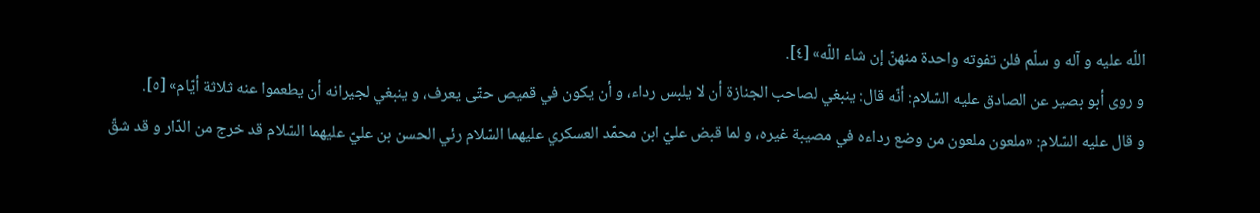اللّه عليه و آله و سلّم فلن تفوته واحدة منهنّ إن شاء اللّه» [٤].
و روى أبو بصير عن الصادق عليه السّلام: أنّه قال: ينبغي لصاحب الجنازة أن لا يلبس رداء، و أن يكون في قميص حتّى يعرف، و ينبغي لجيرانه أن يطعموا عنه ثلاثة أيّام» [٥].
و قال عليه السّلام: «ملعون ملعون من وضع رداءه في مصيبة غيره، و لما قبض عليّ ابن محمّد العسكري عليهما السّلام رئي الحسن بن عليّ عليهما السّلام قد خرج من الدّار و قد شقّ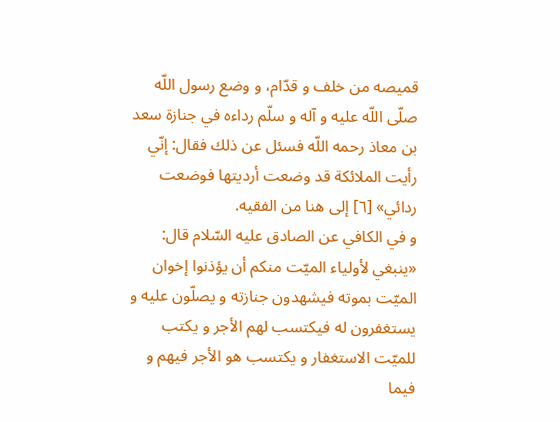قميصه من خلف و قدّام، و وضع رسول اللّه صلّى اللّه عليه و آله و سلّم رداءه في جنازة سعد بن معاذ رحمه اللّه فسئل عن ذلك فقال: إنّي رأيت الملائكة قد وضعت أرديتها فوضعت ردائي» [٦] إلى هنا من الفقيه.
و في الكافي عن الصادق عليه السّلام قال: «ينبغي لأولياء الميّت منكم أن يؤذنوا إخوان الميّت بموته فيشهدون جنازته و يصلّون عليه و يستغفرون له فيكتسب لهم الأجر و يكتب للميّت الاستغفار و يكتسب هو الأجر فيهم و فيما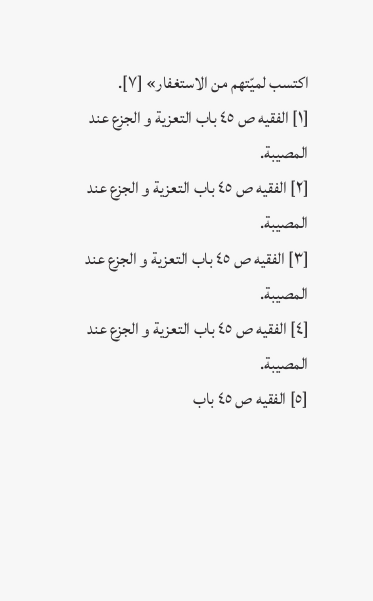اكتسب لميّتهم من الاستغفار» [٧].
[١] الفقيه ص ٤٥ باب التعزية و الجزع عند المصيبة.
[٢] الفقيه ص ٤٥ باب التعزية و الجزع عند المصيبة.
[٣] الفقيه ص ٤٥ باب التعزية و الجزع عند المصيبة.
[٤] الفقيه ص ٤٥ باب التعزية و الجزع عند المصيبة.
[٥] الفقيه ص ٤٥ باب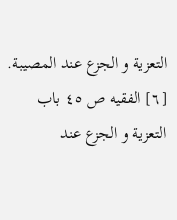التعزية و الجزع عند المصيبة.
[٦] الفقيه ص ٤٥ باب التعزية و الجزع عند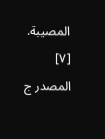المصيبة.
[٧] المصدر ج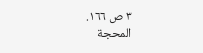٣ ص ١٦٦.
المحجة